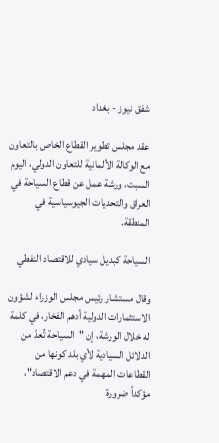شفق نيوز - بغداد

عقد مجلس تطوير القطاع الخاص بالتعاون مع الوكالة الألمانية للتعاون الدولي، اليوم السبت، ورشة عمل عن قطاع السياحة في العراق والتحديات الجيوسياسية في المنطقة.

السياحة كبديل سيادي للاقتصاد النفطي

وقال مستشار رئيس مجلس الوزراء لشؤون الاستثمارات الدولية أدهم الفخار، في كلمة له خلال الورشة، إن "السياحة تُعدّ من الدلائل السيادية لأي بلد كونها من القطاعات المهمة في دعم الاقتصاد"، مؤكداً ضرورة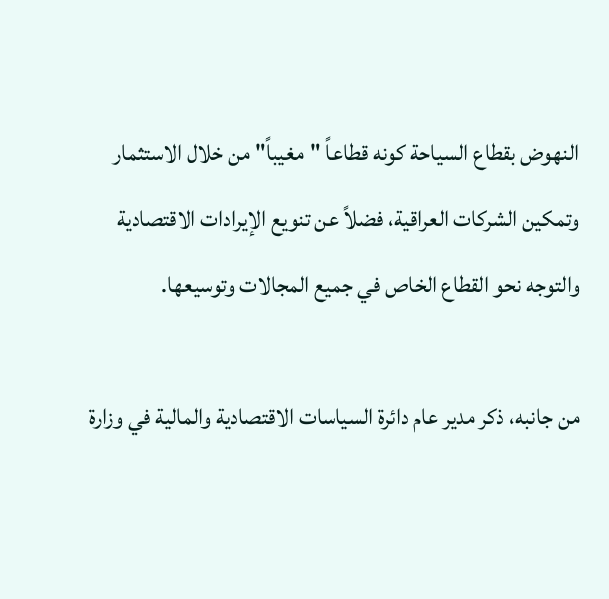النهوض بقطاع السياحة كونه قطاعاً "مغيباً" من خلال الاستثمار وتمكين الشركات العراقية، فضلاً عن تنويع الإيرادات الاقتصادية والتوجه نحو القطاع الخاص في جميع المجالات وتوسيعها.

من جانبه، ذكر مدير عام دائرة السياسات الاقتصادية والمالية في وزارة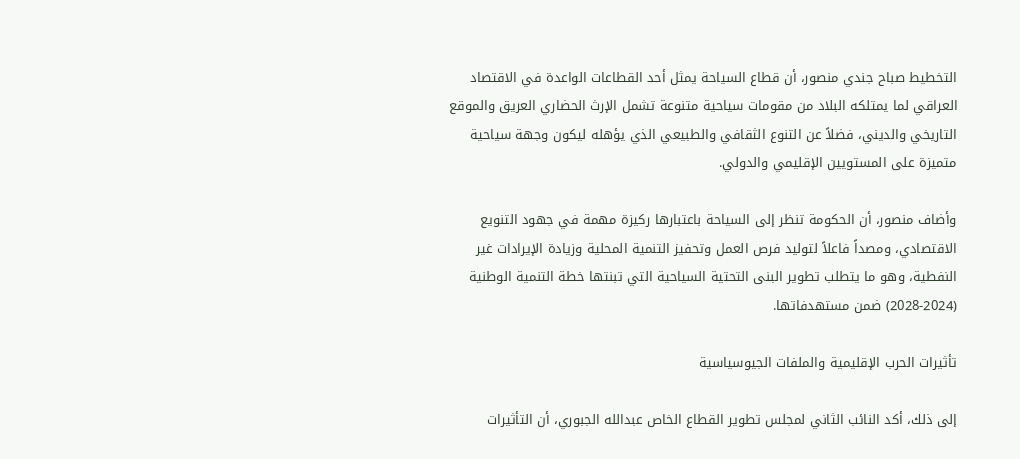التخطيط صباح جندي منصور، أن قطاع السياحة يمثل أحد القطاعات الواعدة في الاقتصاد العراقي لما يمتلكه البلاد من مقومات سياحية متنوعة تشمل الإرث الحضاري العريق والموقع التاريخي والديني، فضلاً عن التنوع الثقافي والطبيعي الذي يؤهله ليكون وجهة سياحية متميزة على المستويين الإقليمي والدولي.

وأضاف منصور، أن الحكومة تنظر إلى السياحة باعتبارها ركيزة مهمة في جهود التنويع الاقتصادي، ومصداً فاعلاً لتوليد فرص العمل وتحفيز التنمية المحلية وزيادة الإيرادات غير النفطية، وهو ما يتطلب تطوير البنى التحتية السياحية التي تبنتها خطة التنمية الوطنية (2024-2028) ضمن مستهدفاتها.

تأثيرات الحرب الإقليمية والملفات الجيوسياسية

إلى ذلك، أكد النائب الثاني لمجلس تطوير القطاع الخاص عبدالله الجبوري، أن التأثيرات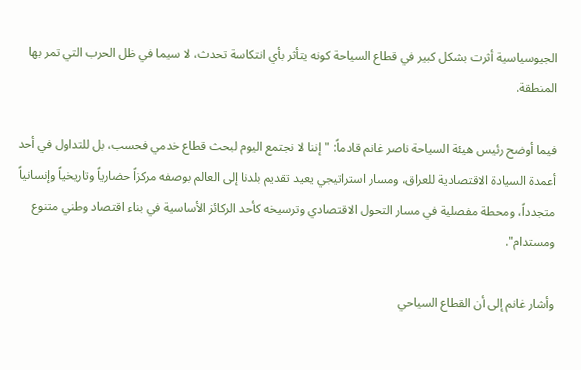الجيوسياسية أثرت بشكل كبير في قطاع السياحة كونه يتأثر بأي انتكاسة تحدث، لا سيما في ظل الحرب التي تمر بها المنطقة.

فيما أوضح رئيس هيئة السياحة ناصر غانم قادماً: "إننا لا نجتمع اليوم لبحث قطاع خدمي فحسب، بل للتداول في أحد أعمدة السيادة الاقتصادية للعراق، ومسار استراتيجي يعيد تقديم بلدنا إلى العالم بوصفه مركزاً حضارياً وتاريخياً وإنسانياً متجدداً، ومحطة مفصلية في مسار التحول الاقتصادي وترسيخه كأحد الركائز الأساسية في بناء اقتصاد وطني متنوع ومستدام".

وأشار غانم إلى أن القطاع السياحي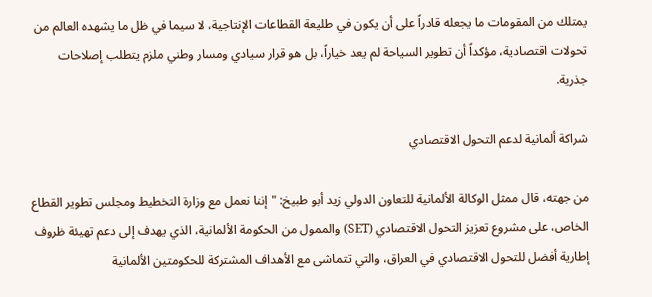يمتلك من المقومات ما يجعله قادراً على أن يكون في طليعة القطاعات الإنتاجية، لا سيما في ظل ما يشهده العالم من تحولات اقتصادية، مؤكداً أن تطوير السياحة لم يعد خياراً، بل هو قرار سيادي ومسار وطني ملزم يتطلب إصلاحات جذرية.

شراكة ألمانية لدعم التحول الاقتصادي

من جهته، قال ممثل الوكالة الألمانية للتعاون الدولي زيد أبو طبيخ: "إننا نعمل مع وزارة التخطيط ومجلس تطوير القطاع الخاص، على مشروع تعزيز التحول الاقتصادي (SET) والممول من الحكومة الألمانية، الذي يهدف إلى دعم تهيئة ظروف إطارية أفضل للتحول الاقتصادي في العراق، والتي تتماشى مع الأهداف المشتركة للحكومتين الألمانية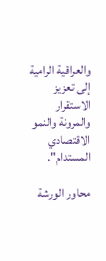والعراقية الرامية إلى تعزيز الاستقرار والمرونة والنمو الاقتصادي المستدام".

محاور الورشة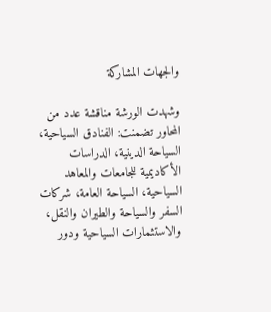والجهات المشاركة

وشهدت الورشة مناقشة عدد من المحاور تضمنت: الفنادق السياحية، السياحة الدينية، الدراسات الأكاديمية للجامعات والمعاهد السياحية، السياحة العامة، شركات السفر والسياحة والطيران والنقل، والاستثمارات السياحية ودور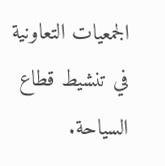الجمعيات التعاونية في تنشيط قطاع السياحة.